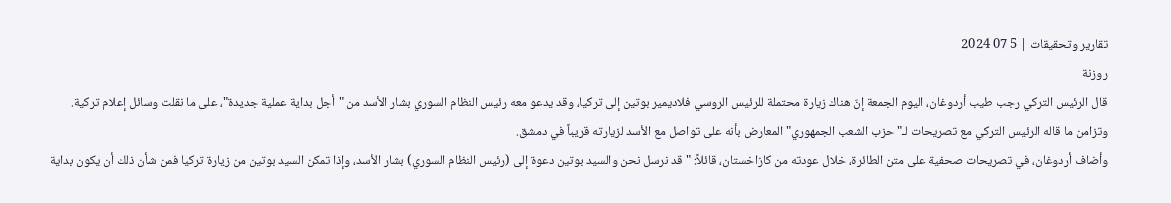تقارير وتحقيقات | 5 07 2024
روزنة
قال الرئيس التركي رجب طيب أردوغان، اليوم الجمعة إنّ هناك زيارة محتملة للرئيس الروسي فلاديمير بوتين إلى تركيا، وقد يدعو معه رئيس النظام السوري بشار الأسد من "أجل بداية عملية جديدة"، على ما نقلت وسائل إعلام تركية.
وتزامن ما قاله الرئيس التركي مع تصريحات لـ"حزب الشعب الجمهوري" المعارض بأنه على تواصل مع الأسد لزيارته قريباً في دمشق.
وأضاف أردوغان، في تصريحات صحفية على متن الطائرة، خلال عودته من كازاخستان، قائلاً: "قد نرسل نحن والسيد بوتين دعوة إلى (رئيس النظام السوري) بشار الأسد، وإذا تمكن السيد بوتين من زيارة تركيا فمن شأن ذلك أن يكون بداية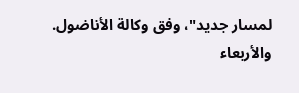لمسار جديد"، وفق وكالة الأناضول.
والأربعاء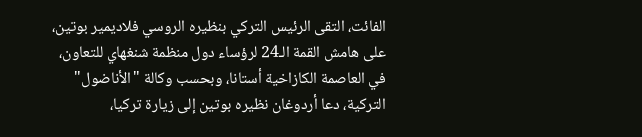الفائت، التقى الرئيس التركي بنظيره الروسي فلاديمير بوتين، على هامش القمة الـ24 لرؤساء دول منظمة شنغهاي للتعاون، في العاصمة الكازاخية أستانا، وبحسب وكالة "الأناضول" التركية، دعا أردوغان نظيره بوتين إلى زيارة تركيا،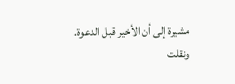مشيرة إلى أن الأخير قبل الدعوة.
ونقلت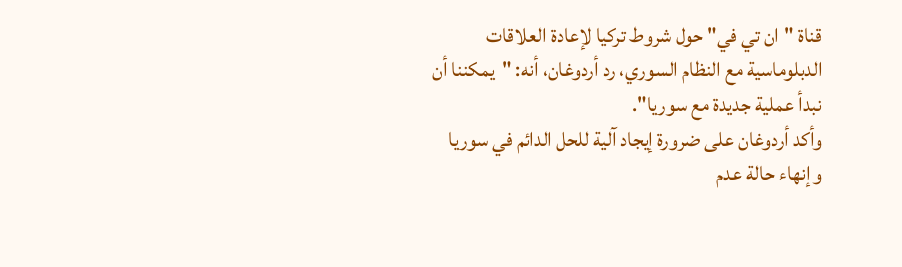قناة "ان تي في" حول شروط تركيا لإعادة العلاقات الدبلوماسية مع النظام السوري، رد أردوغان، أنه: "يمكننا أن نبدأ عملية جديدة مع سوريا".
وأكد أردوغان على ضرورة إيجاد آلية للحل الدائم في سوريا وإنهاء حالة عدم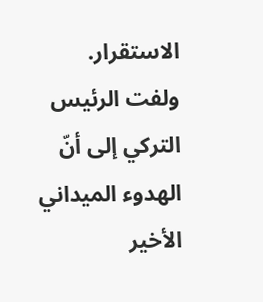الاستقرار.
ولفت الرئيس التركي إلى أنّ الهدوء الميداني الأخير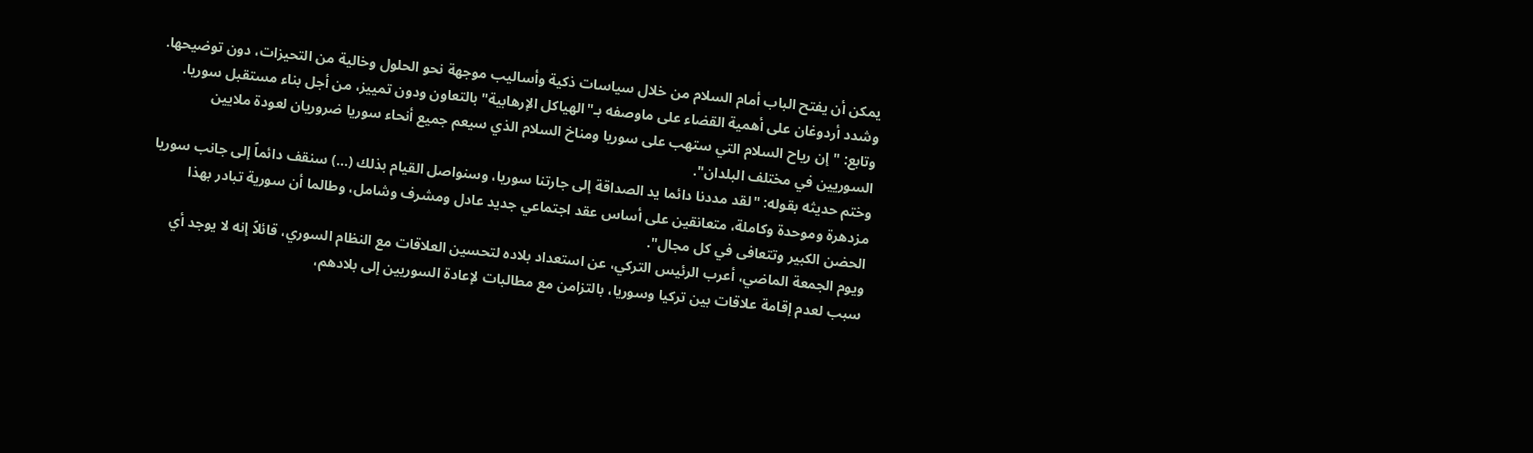يمكن أن يفتح الباب أمام السلام من خلال سياسات ذكية وأساليب موجهة نحو الحلول وخالية من التحيزات، دون توضيحها.
وشدد أردوغان على أهمية القضاء على ماوصفه بـ"الهياكل الإرهابية" بالتعاون ودون تمييز، من أجل بناء مستقبل سوريا.
وتابع: "إن رياح السلام التي ستهب على سوريا ومناخ السلام الذي سيعم جميع أنحاء سوريا ضروريان لعودة ملايين السوريين في مختلف البلدان".
وختم حديثه بقوله: "لقد مددنا دائما يد الصداقة إلى جارتنا سوريا، وسنواصل القيام بذلك (...) سنقف دائماً إلى جانب سوريا مزدهرة وموحدة وكاملة، متعانقين على أساس عقد اجتماعي جديد عادل ومشرف وشامل، وطالما أن سورية تبادر بهذا الحضن الكبير وتتعافى في كل مجال".
ويوم الجمعة الماضي، أعرب الرئيس التركي، عن استعداد بلاده لتحسين العلاقات مع النظام السوري، قائلاً إنه لا يوجد أي سبب لعدم إقامة علاقات بين تركيا وسوريا، بالتزامن مع مطالبات لإعادة السوريين إلى بلادهم،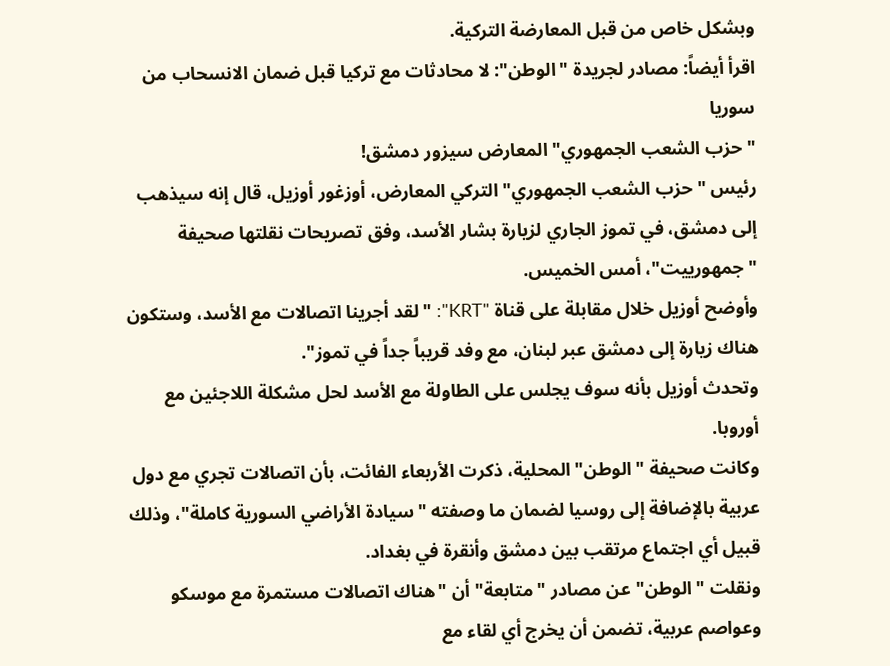وبشكل خاص من قبل المعارضة التركية.
اقرأ أيضاً: مصادر لجريدة "الوطن": لا محادثات مع تركيا قبل ضمان الانسحاب من سوريا
"حزب الشعب الجمهوري" المعارض سيزور دمشق!
رئيس "حزب الشعب الجمهوري" التركي المعارض، أوزغور أوزيل، قال إنه سيذهب إلى دمشق، في تموز الجاري لزيارة بشار الأسد، وفق تصريحات نقلتها صحيفة "جمهورييت"، أمس الخميس.
وأوضح أوزيل خلال مقابلة على قناة "KRT": "لقد أجرينا اتصالات مع الأسد، وستكون هناك زيارة إلى دمشق عبر لبنان، مع وفد قريباً جداً في تموز".
وتحدث أوزيل بأنه سوف يجلس على الطاولة مع الأسد لحل مشكلة اللاجئين مع أوروبا.
وكانت صحيفة "الوطن" المحلية، ذكرت الأربعاء الفائت، بأن اتصالات تجري مع دول عربية بالإضافة إلى روسيا لضمان ما وصفته "سيادة الأراضي السورية كاملة"، وذلك قبيل أي اجتماع مرتقب بين دمشق وأنقرة في بغداد.
ونقلت "الوطن" عن مصادر "متابعة" أن "هناك اتصالات مستمرة مع موسكو وعواصم عربية، تضمن أن يخرج أي لقاء مع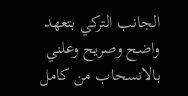الجانب التركي بتعهد واضح وصريح وعلني بالانسحاب من كامل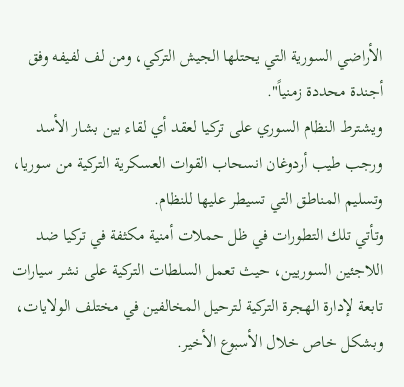الأراضي السورية التي يحتلها الجيش التركي، ومن لف لفيفه وفق أجندة محددة زمنياً".
ويشترط النظام السوري على تركيا لعقد أي لقاء بين بشار الأسد ورجب طيب أردوغان انسحاب القوات العسكرية التركية من سوريا، وتسليم المناطق التي تسيطر عليها للنظام.
وتأتي تلك التطورات في ظل حملات أمنية مكثفة في تركيا ضد اللاجئين السوريين، حيث تعمل السلطات التركية على نشر سيارات تابعة لإدارة الهجرة التركية لترحيل المخالفين في مختلف الولايات، وبشكل خاص خلال الأسبوع الأخير.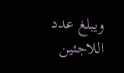ويبلغ عدد اللاجئين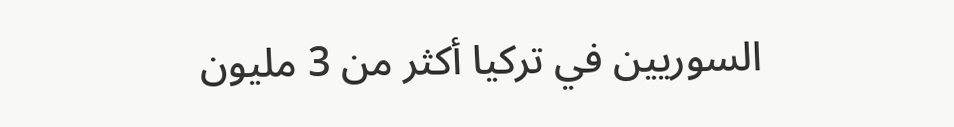السوريين في تركيا أكثر من 3 مليون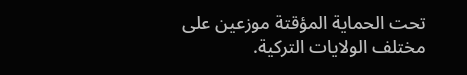تحت الحماية المؤقتة موزعين على مختلف الولايات التركية.